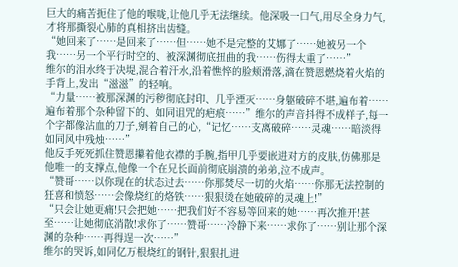巨大的痛苦扼住了他的喉咙,让他几乎无法继续。他深吸一口气,用尽全身力气,才将那撕裂心肺的真相挤出齿缝。
“她回来了……是回来了……但……她不是完整的艾娜了……她被另一个我……另一个平行时空的、被深渊彻底扭曲的我……伤得太重了……”
维尔的泪水终于决堤,混合着汗水,沿着憔悴的脸颊滑落,滴在赞恩燃烧着火焰的手背上,发出“滋滋”的轻响。
“力量……被那深渊的污秽彻底封印、几乎湮灭……身躯破碎不堪,遍布着……遍布着那个杂种留下的、如同诅咒的疤痕……”维尔的声音抖得不成样子,每一个字都像沾血的刀子,剜着自己的心,“记忆……支离破碎……灵魂……暗淡得如同风中残烛……”
他反手死死抓住赞恩攥着他衣襟的手腕,指甲几乎要嵌进对方的皮肤,仿佛那是他唯一的支撑点,他像一个在兄长面前彻底崩溃的弟弟,泣不成声。
“赞哥……以你现在的状态过去……你那焚尽一切的火焰……你那无法控制的狂喜和愤怒……会像烧红的烙铁……狠狠烫在她破碎的灵魂上!”
“只会让她更痛!只会把她……把我们好不容易等回来的她……再次推开!甚至……让她彻底消散!求你了……赞哥……冷静下来……求你了……别让那个深渊的杂种……再得逞一次……”
维尔的哭诉,如同亿万根烧红的钢针,狠狠扎进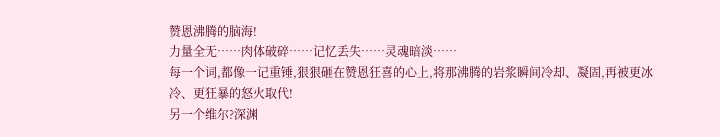赞恩沸腾的脑海!
力量全无……肉体破碎……记忆丢失……灵魂暗淡……
每一个词,都像一记重锤,狠狠砸在赞恩狂喜的心上,将那沸腾的岩浆瞬间冷却、凝固,再被更冰冷、更狂暴的怒火取代!
另一个维尔?深渊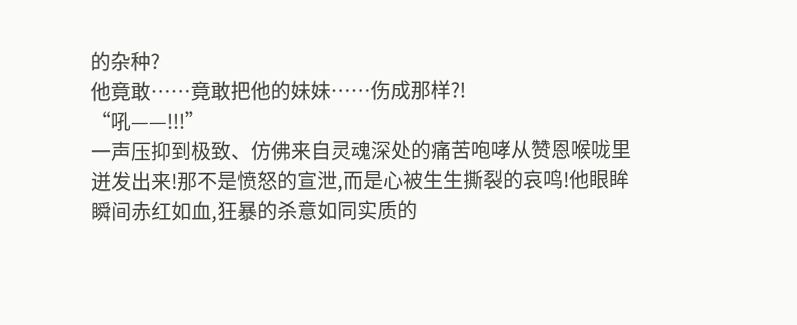的杂种?
他竟敢……竟敢把他的妹妹……伤成那样?!
“吼——!!!”
一声压抑到极致、仿佛来自灵魂深处的痛苦咆哮从赞恩喉咙里迸发出来!那不是愤怒的宣泄,而是心被生生撕裂的哀鸣!他眼眸瞬间赤红如血,狂暴的杀意如同实质的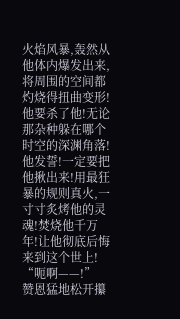火焰风暴,轰然从他体内爆发出来,将周围的空间都灼烧得扭曲变形!
他要杀了他!无论那杂种躲在哪个时空的深渊角落!他发誓!一定要把他揪出来!用最狂暴的规则真火,一寸寸炙烤他的灵魂!焚烧他千万年!让他彻底后悔来到这个世上!
“呃啊——!”
赞恩猛地松开攥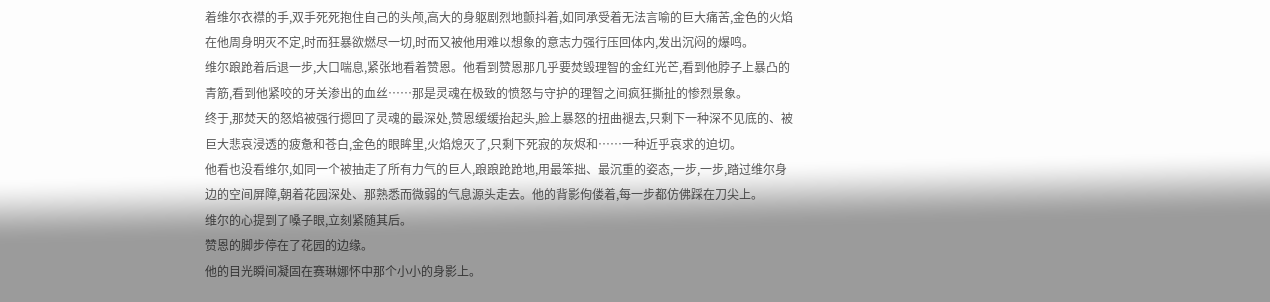着维尔衣襟的手,双手死死抱住自己的头颅,高大的身躯剧烈地颤抖着,如同承受着无法言喻的巨大痛苦,金色的火焰在他周身明灭不定,时而狂暴欲燃尽一切,时而又被他用难以想象的意志力强行压回体内,发出沉闷的爆鸣。
维尔踉跄着后退一步,大口喘息,紧张地看着赞恩。他看到赞恩那几乎要焚毁理智的金红光芒,看到他脖子上暴凸的青筋,看到他紧咬的牙关渗出的血丝……那是灵魂在极致的愤怒与守护的理智之间疯狂撕扯的惨烈景象。
终于,那焚天的怒焰被强行摁回了灵魂的最深处,赞恩缓缓抬起头,脸上暴怒的扭曲褪去,只剩下一种深不见底的、被巨大悲哀浸透的疲惫和苍白,金色的眼眸里,火焰熄灭了,只剩下死寂的灰烬和……一种近乎哀求的迫切。
他看也没看维尔,如同一个被抽走了所有力气的巨人,踉踉跄跄地,用最笨拙、最沉重的姿态,一步,一步,踏过维尔身边的空间屏障,朝着花园深处、那熟悉而微弱的气息源头走去。他的背影佝偻着,每一步都仿佛踩在刀尖上。
维尔的心提到了嗓子眼,立刻紧随其后。
赞恩的脚步停在了花园的边缘。
他的目光瞬间凝固在赛琳娜怀中那个小小的身影上。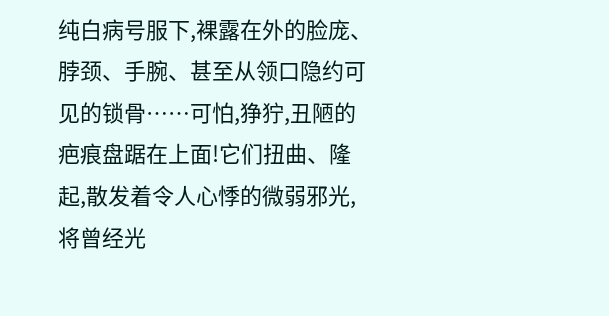纯白病号服下,裸露在外的脸庞、脖颈、手腕、甚至从领口隐约可见的锁骨……可怕,狰狞,丑陋的疤痕盘踞在上面!它们扭曲、隆起,散发着令人心悸的微弱邪光,将曾经光